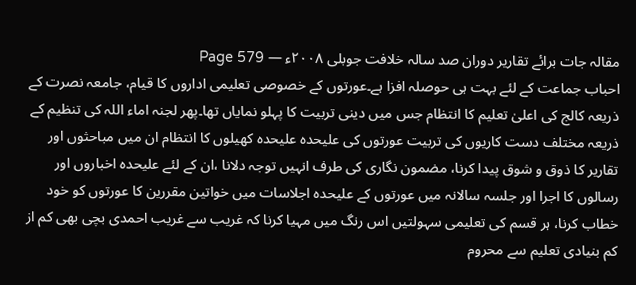مقالہ جات برائے تقاریر دوران صد سالہ خلافت جوبلی ۲۰۰۸ء — Page 579
احباب جماعت کے لئے بہت ہی حوصلہ افزا ہے۔عورتوں کے خصوصی تعلیمی اداروں کا قیام، جامعہ نصرت کے ذریعہ کالج کی اعلیٰ تعلیم کا انتظام جس میں دینی تربیت کا پہلو نمایاں تھا۔پھر لجنہ اماء اللہ کی تنظیم کے ذریعہ مختلف دست کاریوں کی تربیت عورتوں کی علیحدہ علیحدہ کھیلوں کا انتظام ان میں مباحثوں اور تقاریر کا ذوق و شوق پیدا کرنا، مضمون نگاری کی طرف انہیں توجہ دلانا ،ان کے لئے علیحدہ اخباروں اور رسالوں کا اجرا اور جلسہ سالانہ میں عورتوں کے علیحدہ اجلاسات میں خواتین مقررین کا عورتوں کو خود خطاب کرنا، ہر قسم کی تعلیمی سہولتیں اس رنگ میں مہیا کرنا کہ غریب سے غریب احمدی بچی بھی کم از کم بنیادی تعلیم سے محروم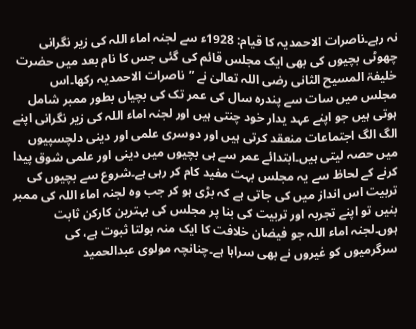نہ رہے۔ناصرات الاحمدیہ کا قیام: 1928ء سے لجنہ اماء اللہ کی زیر نگرانی چھوٹی بچیوں کی بھی ایک مجلس قائم کی گئی جس کا نام بعد میں حضرت خلیفۃ المسیح الثانی رضی اللہ تعالیٰ نے ”ناصرات الاحمدیہ رکھا۔اس مجلس میں سات سے پندرہ سال کی عمر تک کی بچیاں بطور ممبر شامل ہوتی ہیں جو اپنے عہد یدار خود چنتی ہیں اور لجنہ اماء اللہ کی زیر نگرانی اپنے الگ الگ اجتماعات منعقد کرتی ہیں اور دوسری علمی اور دینی دلچسپیوں میں حصہ لیتی ہیں۔ابتدائے عمر سے ہی بچیوں میں دینی اور علمی شوق پیدا کرنے کے لحاظ سے یہ مجلس بہت مفید کام کر رہی ہے۔شروع سے بچیوں کی تربیت اس انداز میں کی جاتی ہے کہ بڑی ہو کر جب وہ لجنہ اماء اللہ کی ممبر بنیں تو اپنے تجربہ اور تربیت کی بنا پر مجلس کی بہترین کارکن ثابت ہوں۔لجنہ اماء اللہ جو فیضان خلافت کا ایک منہ بولتا ثبوت ہے، کی سرگرمیوں کو غیروں نے بھی سراہا ہے۔چنانچہ مولوی عبدالحمید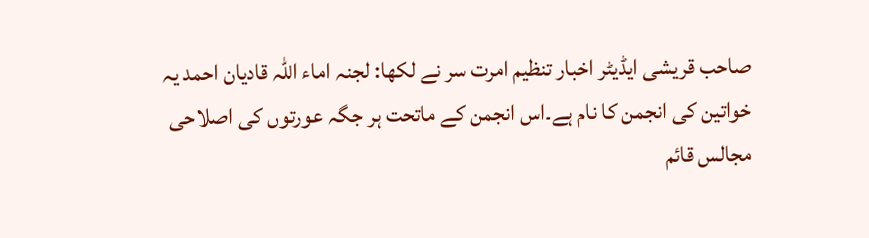صاحب قریشی ایڈیٹر اخبار تنظیم امرت سر نے لکھا: لجنہ اماء اللہ قادیان احمد یہ خواتین کی انجمن کا نام ہے۔اس انجمن کے ماتحت ہر جگہ عورتوں کی اصلاحی مجالس قائم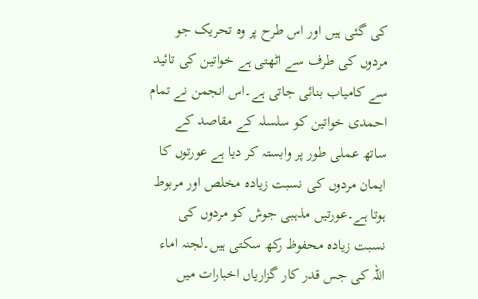کی گئی ہیں اور اس طرح پر وہ تحریک جو مردوں کی طرف سے اٹھتی ہے خواتین کی تائید سے کامیاب بنائی جاتی ہے۔اس انجمن نے تمام احمدی خواتین کو سلسلہ کے مقاصد کے ساتھ عملی طور پر وابستہ کر دیا ہے عورتوں کا ایمان مردوں کی نسبت زیادہ مخلص اور مربوط ہوتا ہے۔عورتیں مذہبی جوش کو مردوں کی نسبت زیادہ محفوظ رکھ سکتی ہیں۔لجنہ اماء اللہ کی جس قدر کار گزاریاں اخبارات میں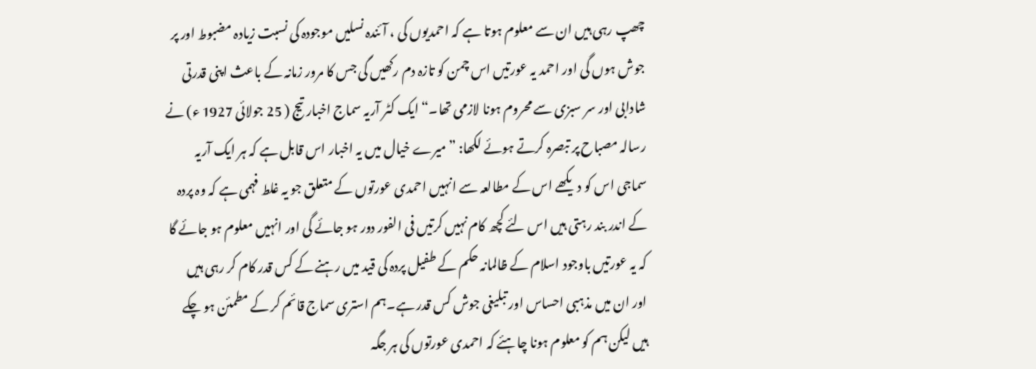چھپ رہی ہیں ان سے معلوم ہوتا ہے کہ احمدیوں کی ، آئندہ نسلیں موجودہ کی نسبت زیادہ مضبوط اور پر جوش ہوں گی اور احمد یہ عورتیں اس چمن کو تازہ دم رکھیں گی جس کا مرور زمانہ کے باعث اپنی قدرتی شادابی اور سر سبزی سے محروم ہونا لازمی تھا۔“ ایک کٹر آریہ سماج اخبار تیج ( 25 جولائی 1927 ء) نے رسالہ مصباح پر تبصرہ کرتے ہوئے لکھا: ”میرے خیال میں یہ اخبار اس قابل ہے کہ ہر ایک آریہ سماجی اس کو دیکھے اس کے مطالعہ سے انہیں احمدی عورتوں کے متعلق جو یہ غلط فہمی ہے کہ وہ پردہ کے اندر بند رہتی ہیں اس لئے کچھ کام نہیں کرتیں فی الفور دور ہو جائے گی اور انہیں معلوم ہو جائے گا کہ یہ عورتیں باوجود اسلام کے ظالمانہ حکم کے طفیل پردہ کی قید میں رہنے کے کس قدر کام کر رہی ہیں اور ان میں مذہبی احساس اور تبلیغی جوش کس قدر ہے۔ہم استری سماج قائم کر کے مطمئن ہو چکے ہیں لیکن ہم کو معلوم ہونا چاہئے کہ احمدی عورتوں کی ہر جگہ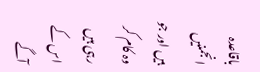باقاعدہ انجمنیں ہیں اور جو وہ کام کر رہی ہیں اس کے آگے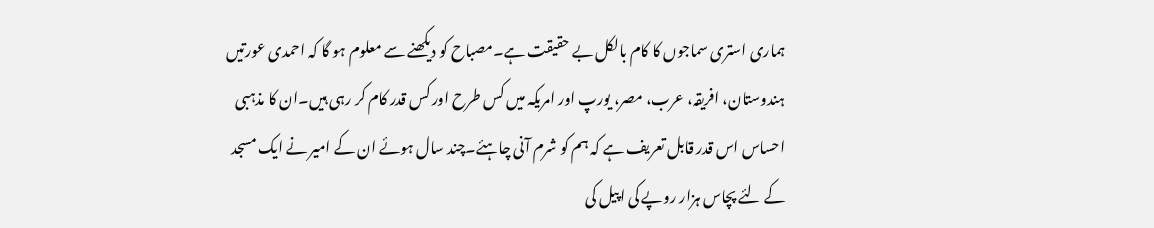ہماری استری سماجوں کا کام بالکل بے حقیقت ہے۔مصباح کو دیکھنے سے معلوم ہو گا کہ احمدی عورتیں ہندوستان، افریقہ، عرب، مصر، یورپ اور امریکہ میں کس طرح اور کس قدر کام کر رہی ہیں۔ان کا مذہبی احساس اس قدر قابل تعریف ہے کہ ہم کو شرم آنی چاہئے۔چند سال ہوئے ان کے امیر نے ایک مسجد کے لئے پچاس ہزار روپے کی اپیل کی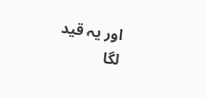اور یہ قید لگا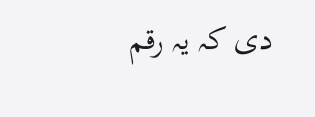دی کہ یہ رقم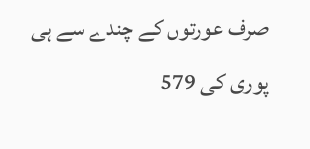صرف عورتوں کے چندے سے ہی پوری کی 579